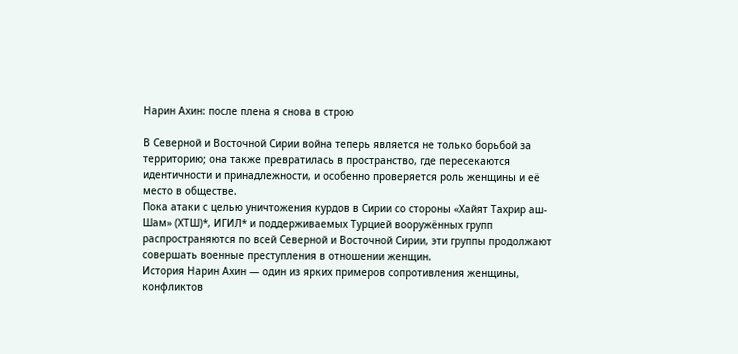Нарин Ахин: после плена я снова в строю

В Северной и Восточной Сирии война теперь является не только борьбой за территорию; она также превратилась в пространство, где пересекаются идентичности и принадлежности, и особенно проверяется роль женщины и её место в обществе.
Пока атаки с целью уничтожения курдов в Сирии со стороны «Хайят Тахрир аш-Шам» (ХТШ)*, ИГИЛ* и поддерживаемых Турцией вооружённых групп распространяются по всей Северной и Восточной Сирии, эти группы продолжают совершать военные преступления в отношении женщин.
История Нарин Ахин — один из ярких примеров сопротивления женщины, конфликтов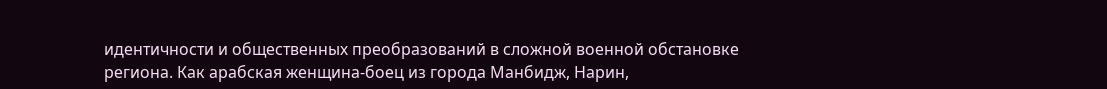идентичности и общественных преобразований в сложной военной обстановке региона. Как арабская женщина-боец из города Манбидж, Нарин,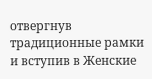отвергнув традиционные рамки и вступив в Женские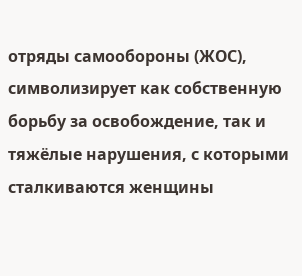отряды самообороны (ЖОС), символизирует как собственную борьбу за освобождение, так и тяжёлые нарушения, с которыми сталкиваются женщины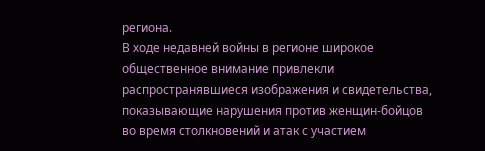региона.
В ходе недавней войны в регионе широкое общественное внимание привлекли распространявшиеся изображения и свидетельства, показывающие нарушения против женщин-бойцов во время столкновений и атак с участием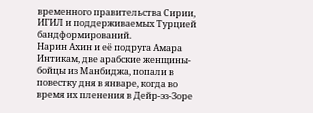временного правительства Сирии, ИГИЛ и поддерживаемых Турцией бандформирований.
Нарин Ахин и её подруга Амара Интикам, две арабские женщины-бойцы из Манбиджа, попали в повестку дня в январе, когда во время их пленения в Дейр-эз-Зоре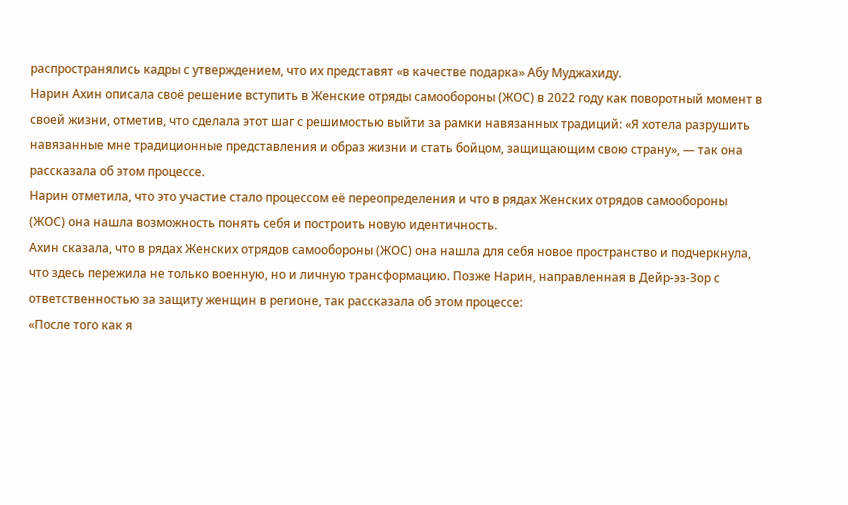распространялись кадры с утверждением, что их представят «в качестве подарка» Абу Муджахиду.
Нарин Ахин описала своё решение вступить в Женские отряды самообороны (ЖОС) в 2022 году как поворотный момент в своей жизни, отметив, что сделала этот шаг с решимостью выйти за рамки навязанных традиций: «Я хотела разрушить навязанные мне традиционные представления и образ жизни и стать бойцом, защищающим свою страну», — так она рассказала об этом процессе.
Нарин отметила, что это участие стало процессом её переопределения и что в рядах Женских отрядов самообороны (ЖОС) она нашла возможность понять себя и построить новую идентичность.
Ахин сказала, что в рядах Женских отрядов самообороны (ЖОС) она нашла для себя новое пространство и подчеркнула, что здесь пережила не только военную, но и личную трансформацию. Позже Нарин, направленная в Дейр-эз-Зор с ответственностью за защиту женщин в регионе, так рассказала об этом процессе:
«После того как я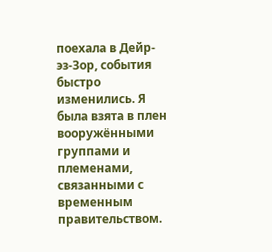поехала в Дейр-эз-Зор, события быстро изменились. Я была взята в плен вооружёнными группами и племенами, связанными с временным правительством.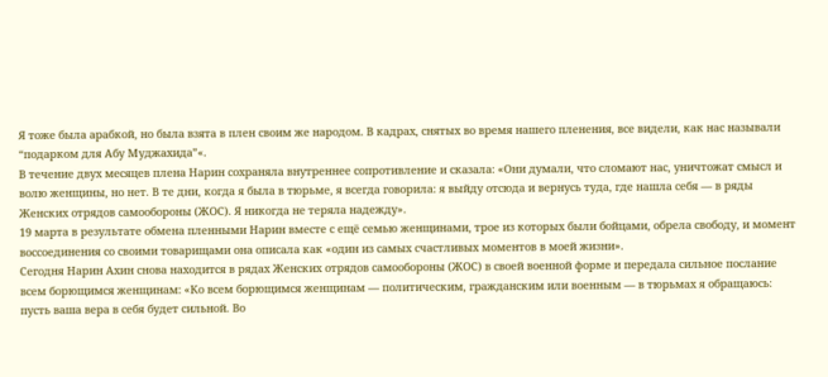Я тоже была арабкой, но была взята в плен своим же народом. В кадрах, снятых во время нашего пленения, все видели, как нас называли “подарком для Абу Муджахида”«.
В течение двух месяцев плена Нарин сохраняла внутреннее сопротивление и сказала: «Они думали, что сломают нас, уничтожат смысл и волю женщины, но нет. В те дни, когда я была в тюрьме, я всегда говорила: я выйду отсюда и вернусь туда, где нашла себя — в ряды Женских отрядов самообороны (ЖОС). Я никогда не теряла надежду».
19 марта в результате обмена пленными Нарин вместе с ещё семью женщинами, трое из которых были бойцами, обрела свободу, и момент воссоединения со своими товарищами она описала как «один из самых счастливых моментов в моей жизни».
Сегодня Нарин Ахин снова находится в рядах Женских отрядов самообороны (ЖОС) в своей военной форме и передала сильное послание всем борющимся женщинам: «Ко всем борющимся женщинам — политическим, гражданским или военным — в тюрьмах я обращаюсь: пусть ваша вера в себя будет сильной. Во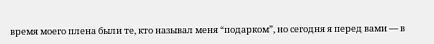время моего плена были те, кто называл меня “подарком”, но сегодня я перед вами — в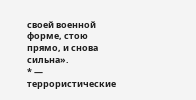своей военной форме, стою прямо, и снова сильна».
* — террористические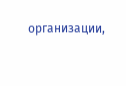организации,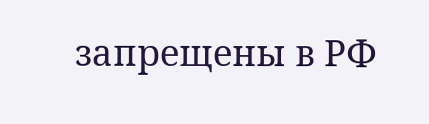запрещены в РФ